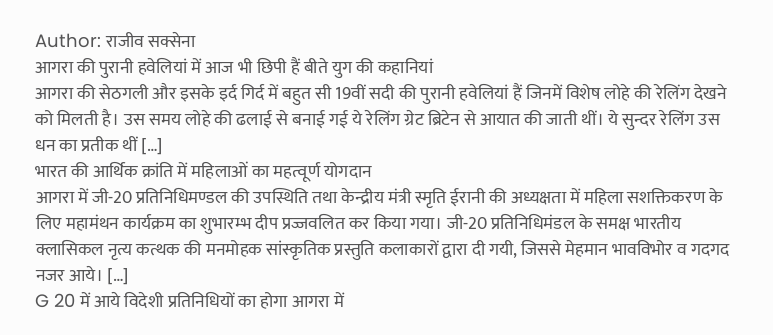Author: राजीव सक्सेना
आगरा की पुरानी हवेलियां में आज भी छिपी हैं बीते युग की कहानियां
आगरा की सेठगली और इसके इर्द गिर्द में बहुत सी 19वीं सदी की पुरानी हवेलियां हैं जिनमें विशेष लोहे की रेलिंग देखने को मिलती है। उस समय लोहे की ढलाई से बनाई गई ये रेलिंग ग्रेट ब्रिटेन से आयात की जाती थीं। ये सुन्दर रेलिंग उस धन का प्रतीक थीं […]
भारत की आर्थिक क्रांति में महिलाओं का महत्वूर्ण योगदान
आगरा में जी-20 प्रतिनिधिमण्डल की उपस्थिति तथा केन्द्रीय मंत्री स्मृति ईरानी की अध्यक्षता में महिला सशक्तिकरण के लिए महामंथन कार्यक्रम का शुभारम्भ दीप प्रज्जवलित कर किया गया। जी-20 प्रतिनिधिमंडल के समक्ष भारतीय क्लासिकल नृत्य कत्थक की मनमोहक सांस्कृतिक प्रस्तुति कलाकारों द्वारा दी गयी, जिससे मेहमान भावविभोर व गदगद नजर आये। […]
G 20 में आये विदेशी प्रतिनिधियों का होगा आगरा में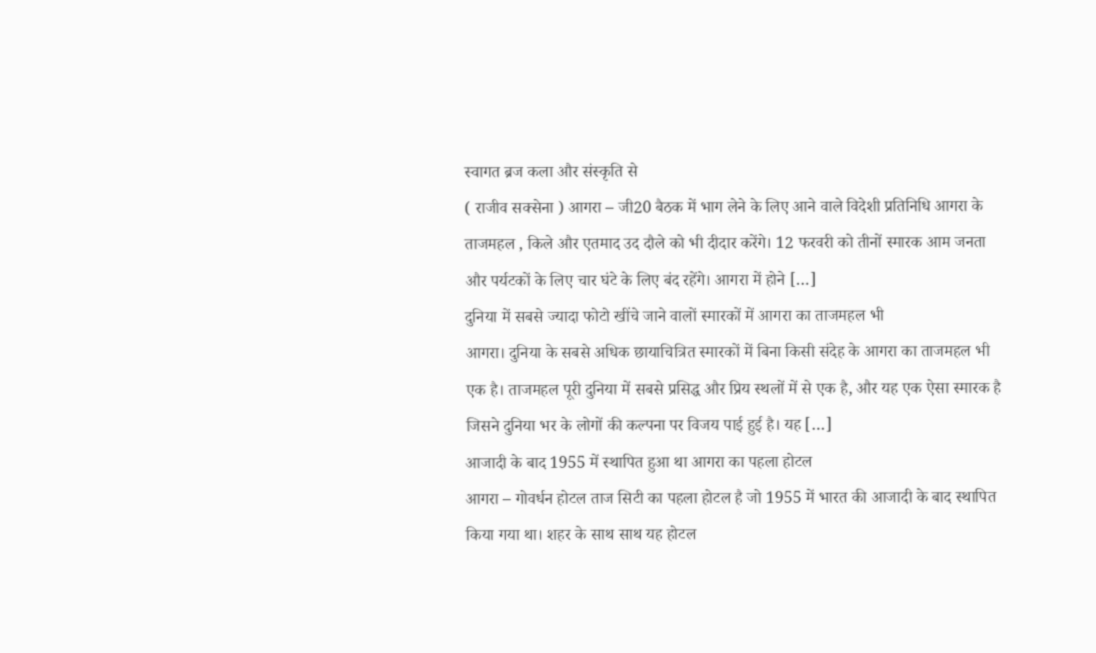स्वागत ब्रज कला और संस्कृति से
( राजीव सक्सेना ) आगरा – जी20 बैठक में भाग लेने के लिए आने वाले विदेशी प्रतिनिधि आगरा के ताजमहल , किले और एतमाद उद दौले को भी दीदार करेंगे। 12 फरवरी को तीनों स्मारक आम जनता और पर्यटकों के लिए चार घंटे के लिए बंद रहेंगे। आगरा में होने […]
दुनिया में सबसे ज्यादा फोटो खींचे जाने वालों स्मारकों में आगरा का ताजमहल भी
आगरा। दुनिया के सबसे अधिक छायाचित्रित स्मारकों में बिना किसी संदेह के आगरा का ताजमहल भी एक है। ताजमहल पूरी दुनिया में सबसे प्रसिद्ध और प्रिय स्थलों में से एक है, और यह एक ऐसा स्मारक है जिसने दुनिया भर के लोगों की कल्पना पर विजय पाई हुई है। यह […]
आजादी के बाद 1955 में स्थापित हुआ था आगरा का पहला होटल
आगरा – गोवर्धन होटल ताज सिटी का पहला होटल है जो 1955 में भारत की आजादी के बाद स्थापित किया गया था। शहर के साथ साथ यह होटल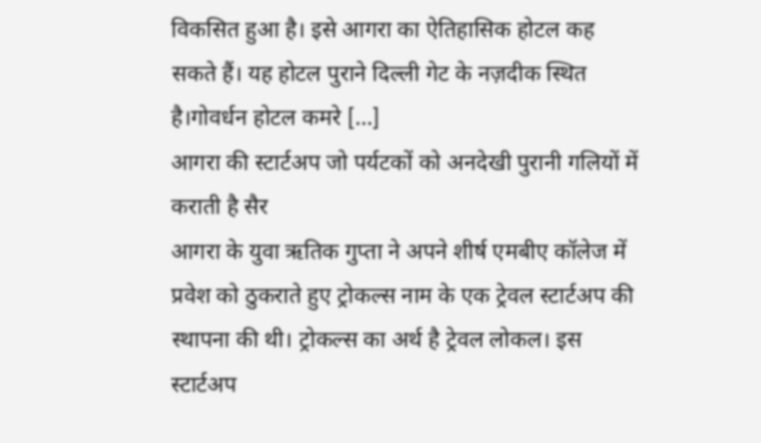विकसित हुआ है। इसे आगरा का ऐतिहासिक होटल कह सकते हैं। यह होटल पुराने दिल्ली गेट के नज़दीक स्थित है।गोवर्धन होटल कमरे […]
आगरा की स्टार्टअप जो पर्यटकों को अनदेखी पुरानी गलियों में कराती है सैर
आगरा के युवा ऋतिक गुप्ता ने अपने शीर्ष एमबीए कॉलेज में प्रवेश को ठुकराते हुए ट्रोकल्स नाम के एक ट्रेवल स्टार्टअप की स्थापना की थी। ट्रोकल्स का अर्थ है ट्रेवल लोकल। इस स्टार्टअप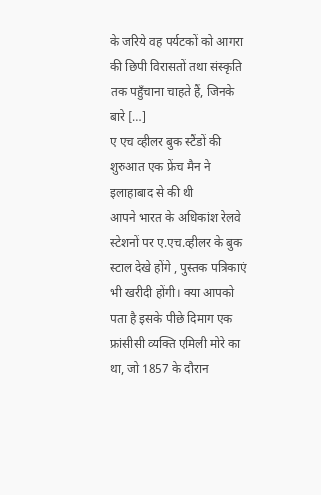के जरिये वह पर्यटकों को आगरा की छिपी विरासतों तथा संस्कृति तक पहुँचाना चाहते हैं, जिनके बारे […]
ए एच व्हीलर बुक स्टैंडों की शुरुआत एक फ्रेंच मैन ने इलाहाबाद से की थी
आपने भारत के अधिकांश रेलवे स्टेशनों पर ए.एच.व्हीलर के बुक स्टाल देखे होंगे , पुस्तक पत्रिकाएं भी खरीदी होंगी। क्या आपको पता है इसके पीछे दिमाग एक फ्रांसीसी व्यक्ति एमिली मोरे का था, जो 1857 के दौरान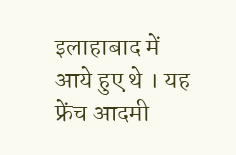इलाहाबाद में आये हुए थे । यह फ्रेंच आदमी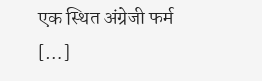एक स्थित अंग्रेजी फर्म […]